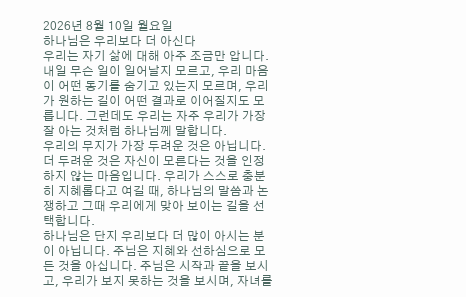2026년 8월 10일 월요일
하나님은 우리보다 더 아신다
우리는 자기 삶에 대해 아주 조금만 압니다. 내일 무슨 일이 일어날지 모르고, 우리 마음이 어떤 동기를 숨기고 있는지 모르며, 우리가 원하는 길이 어떤 결과로 이어질지도 모릅니다. 그런데도 우리는 자주 우리가 가장 잘 아는 것처럼 하나님께 말합니다.
우리의 무지가 가장 두려운 것은 아닙니다. 더 두려운 것은 자신이 모른다는 것을 인정하지 않는 마음입니다. 우리가 스스로 충분히 지혜롭다고 여길 때, 하나님의 말씀과 논쟁하고 그때 우리에게 맞아 보이는 길을 선택합니다.
하나님은 단지 우리보다 더 많이 아시는 분이 아닙니다. 주님은 지혜와 선하심으로 모든 것을 아십니다. 주님은 시작과 끝을 보시고, 우리가 보지 못하는 것을 보시며, 자녀를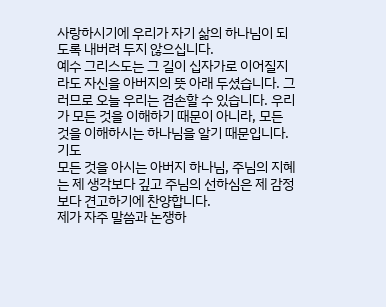사랑하시기에 우리가 자기 삶의 하나님이 되도록 내버려 두지 않으십니다.
예수 그리스도는 그 길이 십자가로 이어질지라도 자신을 아버지의 뜻 아래 두셨습니다. 그러므로 오늘 우리는 겸손할 수 있습니다. 우리가 모든 것을 이해하기 때문이 아니라, 모든 것을 이해하시는 하나님을 알기 때문입니다.
기도
모든 것을 아시는 아버지 하나님, 주님의 지혜는 제 생각보다 깊고 주님의 선하심은 제 감정보다 견고하기에 찬양합니다.
제가 자주 말씀과 논쟁하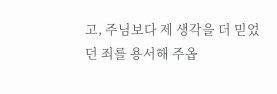고, 주님보다 제 생각을 더 믿었던 죄를 용서해 주옵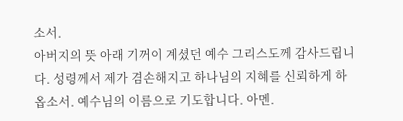소서.
아버지의 뜻 아래 기꺼이 계셨던 예수 그리스도께 감사드립니다. 성령께서 제가 겸손해지고 하나님의 지혜를 신뢰하게 하옵소서. 예수님의 이름으로 기도합니다. 아멘.